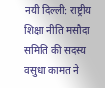नयी दिल्ली: राष्ट्रीय शिक्षा नीति मसौदा समिति की सदस्य वसुधा कामत ने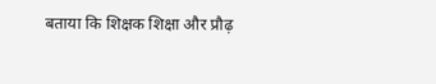बताया कि शिक्षक शिक्षा और प्रौढ़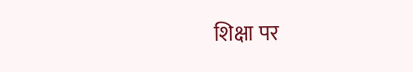शिक्षा पर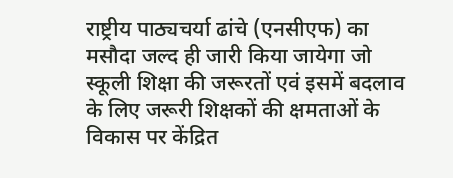राष्ट्रीय पाठ्यचर्या ढांचे (एनसीएफ) का मसौदा जल्द ही जारी किया जायेगा जो स्कूली शिक्षा की जरूरतों एवं इसमें बदलाव के लिए जरूरी शिक्षकों की क्षमताओं के विकास पर केंद्रित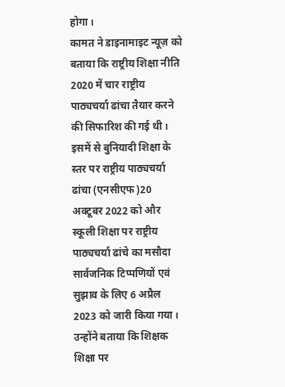होगा।
कामत ने डाइनामाइट न्यूज़ को बताया कि राष्ट्रीय शिक्षा नीति 2020 में चार राष्ट्रीय पाठ्यचर्या ढांचा तैयार करने की सिफारिश की गई थी। इसमें से बुनियादी शिक्षा के स्तर पर राष्ट्रीय पाठ्यचर्या ढांचा (एनसीएफ)20 अक्टूबर 2022 को और स्कूली शिक्षा पर राष्ट्रीय पाठ्यचर्या ढांचे का मसौदा सार्वजनिक टिप्पणियों एवं सुझाव के लिए 6 अप्रैल 2023 को जारी किया गया।
उन्होंने बताया कि शिक्षक शिक्षा पर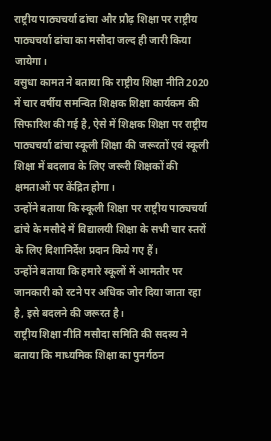राष्ट्रीय पाठ्यचर्या ढांचा और प्रौढ़ शिक्षा पर राष्ट्रीय पाठ्यचर्या ढांचा का मसौदा जल्द ही जारी किया जायेगा।
वसुधा कामत ने बताया कि राष्ट्रीय शिक्षा नीति 2020 में चार वर्षीय समन्वित शिक्षक शिक्षा कार्यकम की सिफारिश की गई है, ऐसे में शिक्षक शिक्षा पर राष्ट्रीय पाठ्यचर्या ढांचा स्कूली शिक्षा की जरूरतों एवं स्कूली शिक्षा में बदलाव के लिए जरूरी शिक्षकों की क्षमताओं पर केंद्रित होगा।
उन्होंने बताया कि स्कूली शिक्षा पर राष्ट्रीय पाठ्यचर्या ढांचे के मसौदे में विद्यालयी शिक्षा के सभी चार स्तरों के लिए दिशानिर्देश प्रदान किये गए हैं।
उन्होंने बताया कि हमारे स्कूलों में आमतौर पर जानकारी को रटने पर अधिक जोर दिया जाता रहा है, इसे बदलने की जरूरत है।
राष्ट्रीय शिक्षा नीति मसौदा समिति की सदस्य ने बताया कि माध्यमिक शिक्षा का पुनर्गठन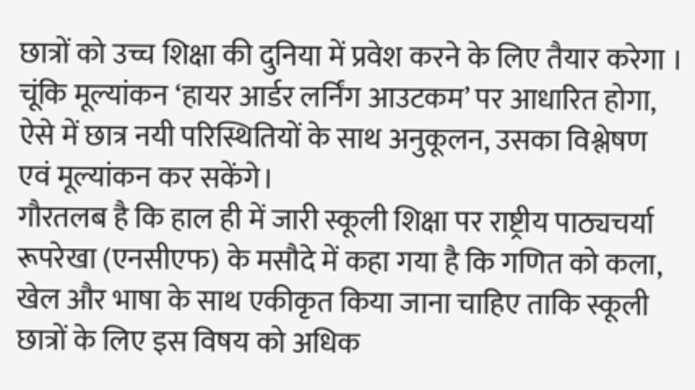छात्रों को उच्च शिक्षा की दुनिया में प्रवेश करने के लिए तैयार करेगा । चूंकि मूल्यांकन ‘हायर आर्डर लर्निंग आउटकम’ पर आधारित होगा, ऐसे में छात्र नयी परिस्थितियों के साथ अनुकूलन, उसका विश्लेषण एवं मूल्यांकन कर सकेंगे।
गौरतलब है कि हाल ही में जारी स्कूली शिक्षा पर राष्ट्रीय पाठ्यचर्या रूपरेखा (एनसीएफ) के मसौदे में कहा गया है कि गणित को कला, खेल और भाषा के साथ एकीकृत किया जाना चाहिए ताकि स्कूली छात्रों के लिए इस विषय को अधिक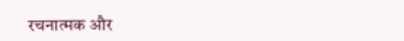रचनात्मक और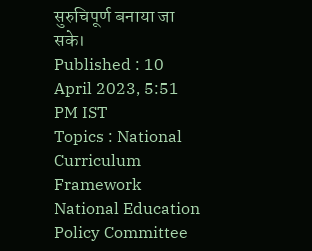सुरुचिपूर्ण बनाया जा सके।
Published : 10 April 2023, 5:51 PM IST
Topics : National Curriculum Framework National Education Policy Committee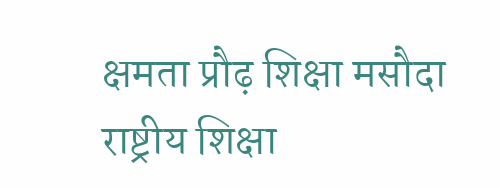क्षमता प्रौढ़ शिक्षा मसौदा राष्ट्रीय शिक्षा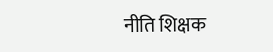नीति शिक्षक